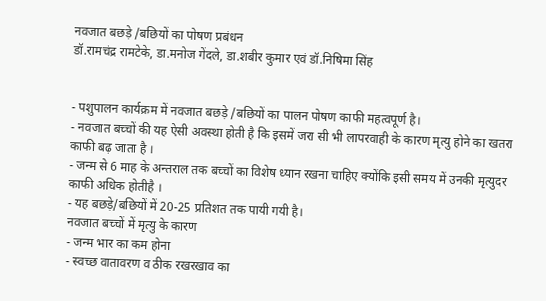नवजात बछड़े /बछियों का पोषण प्रबंधन
डॉ.रामचंद्र रामटेके, डा.मनोज गेंदले, डा.शबीर कुमार एवं डॉ.निषिमा सिंह


- पशुपालन कार्यक्रम में नवजात बछड़े /बछियों का पालन पोषण काफी महत्वपूर्ण है।
- नवजात बच्चों की यह ऐसी अवस्था होती है कि इसमें जरा सी भी लापरवाही के कारण मृत्यु होने का खतरा काफी बढ़ जाता है ।
- जन्म से 6 माह के अन्तराल तक बच्चों का विशेष ध्यान रखना चाहिए क्योंकि इसी समय में उनकी मृत्युदर काफी अधिक होतीहै ।
- यह बछड़े/बछियों में 20-25 प्रतिशत तक पायी गयी है।
नवजात बच्चों में मृत्यु के कारण
- जन्म भार का कम होना
- स्वच्छ वातावरण व ठीक रखरखाव का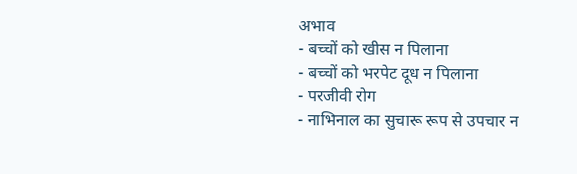अभाव
- बच्चों को खीस न पिलाना
- बच्चों को भरपेट दूध न पिलाना
- परजीवी रोग
- नाभिनाल का सुचारू रूप से उपचार न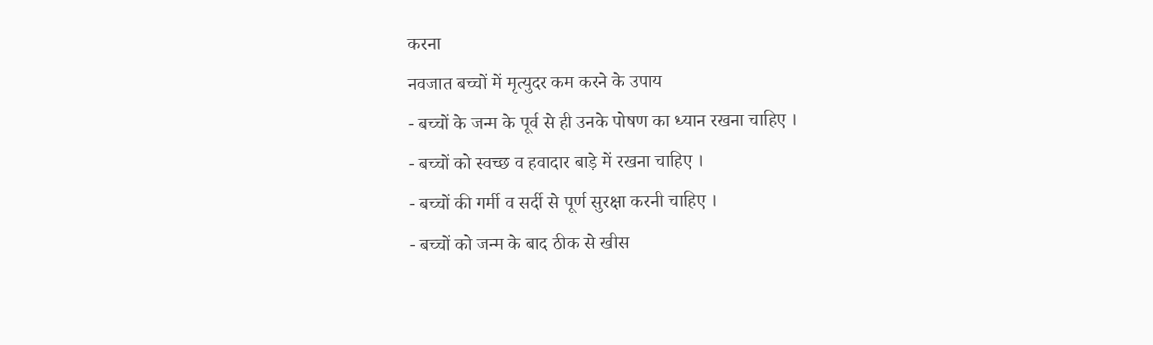करना
नवजात बच्चों में मृत्युदर कम करने के उपाय
- बच्चों के जन्म के पूर्व से ही उनके पोषण का ध्यान रखना चाहिए ।
- बच्चों को स्वच्छ व हवादार बाड़े में रखना चाहिए ।
- बच्चों की गर्मी व सर्दी से पूर्ण सुरक्षा करनी चाहिए ।
- बच्चों को जन्म के बाद ठीक से खीस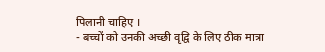पिलानी चाहिए ।
- बच्चों को उनकी अच्छी वृद्वि के लिए ठीक मात्रा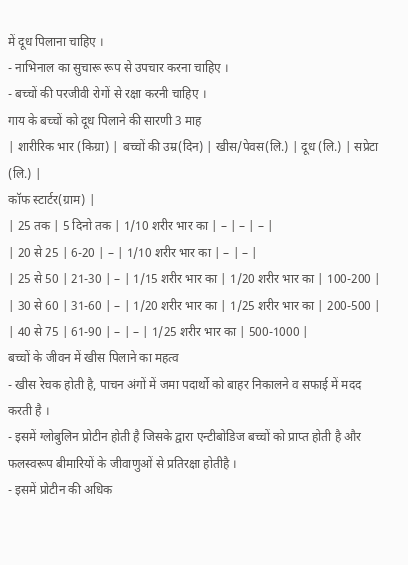में दूध पिलाना चाहिए ।
- नाभिनाल का सुचारू रूप से उपचार करना चाहिए ।
- बच्चों की परजीवी रोगों से रक्षा करनी चाहिए ।
गाय के बच्चों को दूध पिलाने की सारणी 3 माह
| शारीरिक भार (किग्रा) | बच्चों की उम्र(दिन) | खीस/पेवस(लि.) | दूध (लि.) | सप्रेटा (लि.) |
कॉफ स्टार्टर(ग्राम) |
| 25 तक | 5 दिनो तक | 1/10 शरीर भार का | – | – | – |
| 20 से 25 | 6-20 | – | 1/10 शरीर भार का | – | – |
| 25 से 50 | 21-30 | – | 1/15 शरीर भार का | 1/20 शरीर भार का | 100-200 |
| 30 से 60 | 31-60 | – | 1/20 शरीर भार का | 1/25 शरीर भार का | 200-500 |
| 40 से 75 | 61-90 | – | – | 1/25 शरीर भार का | 500-1000 |
बच्चों के जीवन में खीस पिलाने का महत्व
- खीस रेचक होती है, पाचन अंगों में जमा पदार्थो को बाहर निकालने व सफाई में मदद करती है ।
- इसमें ग्लोबुलिन प्रोटीन होती है जिसके द्वारा एन्टीबोडिज बच्चों को प्राप्त होती है और फलस्वरूप बीमारियों के जीवाणुओं से प्रतिरक्षा होतीहै ।
- इसमें प्रोटीन की अधिक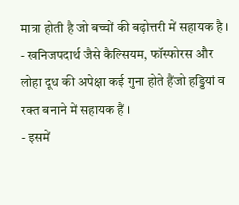मात्रा होती है जो बच्चों की बढ़ोत्तरी में सहायक है ।
- खनिजपदार्थ जैसे कैल्सियम, फॉस्फोरस और लोहा दूध की अपेक्षा कई गुना होते हैंजो हड्डियां व रक्त बनाने में सहायक हैं ।
- इसमें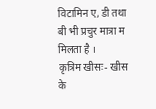विटामिन ए, डी तथा बी भी प्रचुर मात्रा म मिलता है ।
कृत्रिम खीसः- खीस के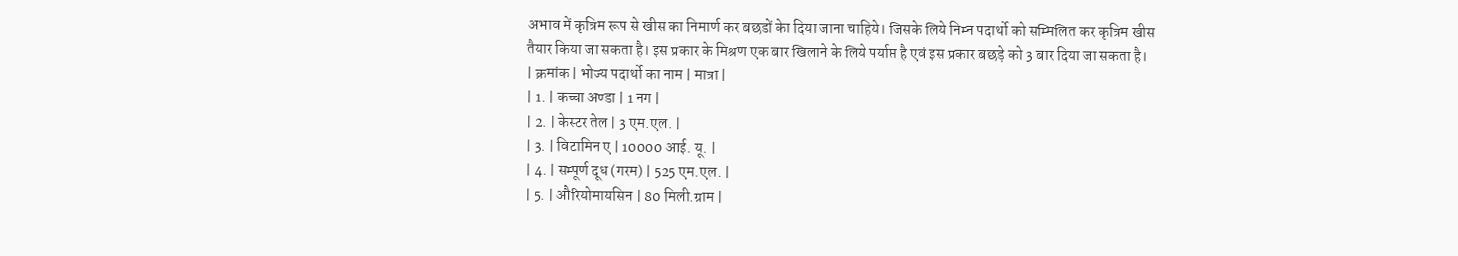अभाव में कृत्रिम रूप से खीस का निमार्ण कर बछडों केा दिया जाना चाहिये। जिसके लिये निम्न पदार्थो को सम्मिलित कर कृत्रिम खीस तैयार किया जा सकता है। इस प्रकार के मिश्रण एक बार खिलाने के लिये पर्याप्त है एवं इस प्रकार बछड़े को 3 बार दिया जा सकता है।
| क्रमांक | भोज्य पदार्थो का नाम | मात्रा |
| 1. | कच्चा अण्डा | 1 नग |
| 2. | केस्टर तेल | 3 एम.एल. |
| 3. | विटामिन ए | 10000 आई. यू. |
| 4. | सम्पूर्ण दूध (गरम) | 525 एम.एल. |
| 5. | औरियोमायसिन | 80 मिली.ग्राम |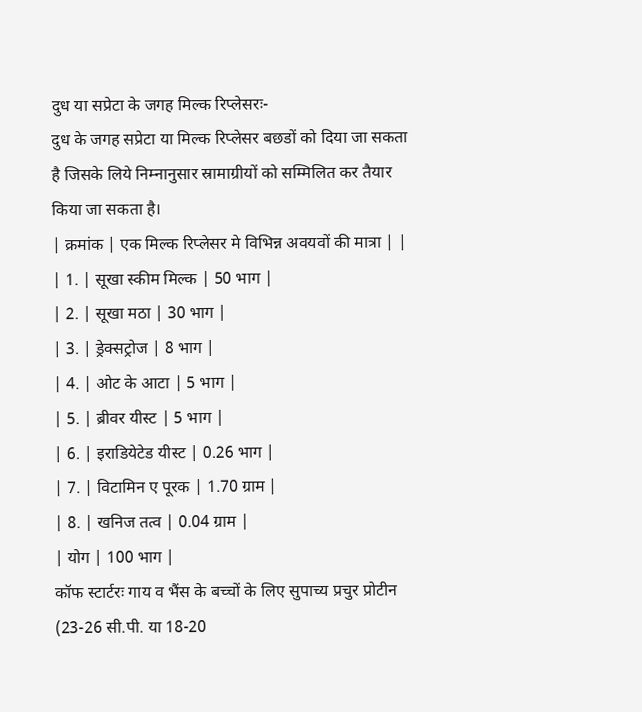दुध या सप्रेटा के जगह मिल्क रिप्लेसरः-
दुध के जगह सप्रेटा या मिल्क रिप्लेसर बछडों को दिया जा सकता है जिसके लिये निम्नानुसार स्रामाग्रीयों को सम्मिलित कर तैयार किया जा सकता है।
| क्रमांक | एक मिल्क रिप्लेसर मे विभिन्न अवयवों की मात्रा | |
| 1. | सूखा स्कीम मिल्क | 50 भाग |
| 2. | सूखा मठा | 30 भाग |
| 3. | ड्रेक्सट्रोज | 8 भाग |
| 4. | ओट के आटा | 5 भाग |
| 5. | ब्रीवर यीस्ट | 5 भाग |
| 6. | इराडियेटेड यीस्ट | 0.26 भाग |
| 7. | विटामिन ए पूरक | 1.70 ग्राम |
| 8. | खनिज तत्व | 0.04 ग्राम |
| योग | 100 भाग |
कॉफ स्टार्टरः गाय व भैंस के बच्चों के लिए सुपाच्य प्रचुर प्रोटीन (23-26 सी.पी. या 18-20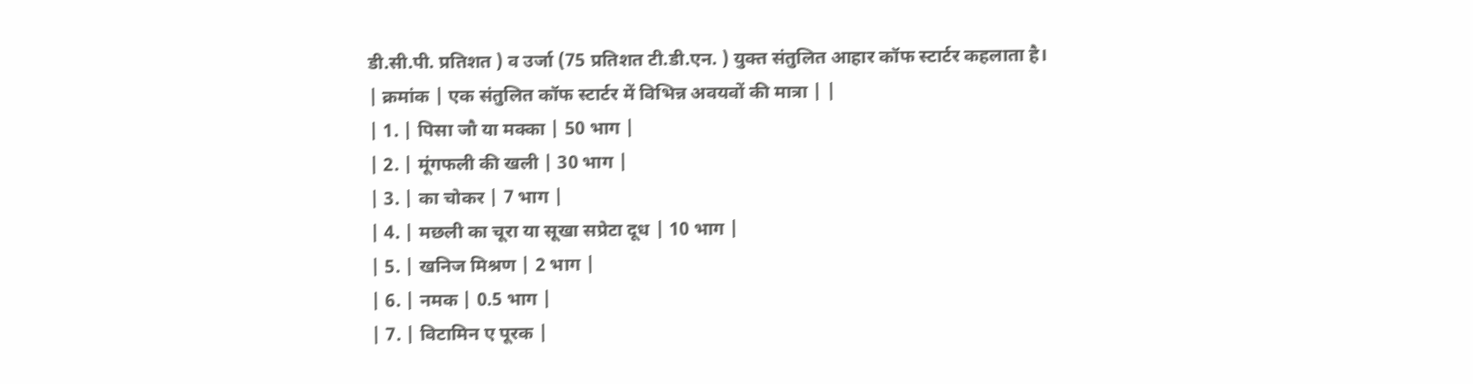डी.सी.पी. प्रतिशत ) व उर्जा (75 प्रतिशत टी.डी.एन. ) युक्त संतुलित आहार कॉफ स्टार्टर कहलाता है।
| क्रमांक | एक संतुलित कॉफ स्टार्टर में विभिन्न अवयवों की मात्रा | |
| 1. | पिसा जौ या मक्का | 50 भाग |
| 2. | मूंगफली की खली | 30 भाग |
| 3. | का चोकर | 7 भाग |
| 4. | मछली का चूरा या सूखा सप्रेटा दूध | 10 भाग |
| 5. | खनिज मिश्रण | 2 भाग |
| 6. | नमक | 0.5 भाग |
| 7. | विटामिन ए पूरक |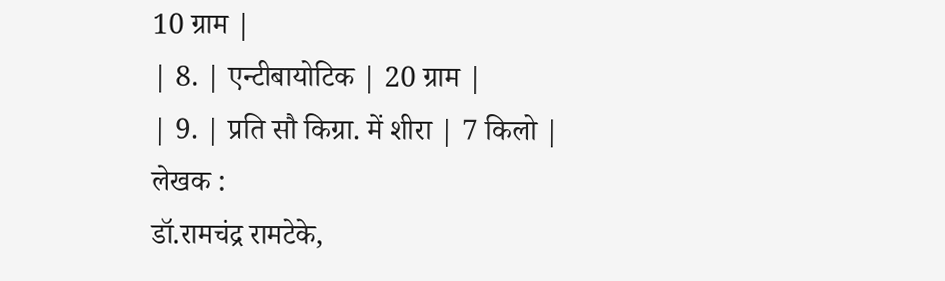10 ग्राम |
| 8. | एन्टीबायोटिक | 20 ग्राम |
| 9. | प्रति सौ किग्रा. में शीरा | 7 किलो |
लेखक :
डॉ.रामचंद्र रामटेके,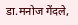डा.मनोज गेंदले,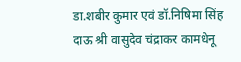डा.शबीर कुमार एवं डॉ.निषिमा सिंह
दाऊ श्री वासुदेव चंद्राकर कामधेनू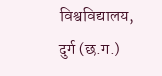विश्वविद्यालय, दुर्ग (छ.ग.)